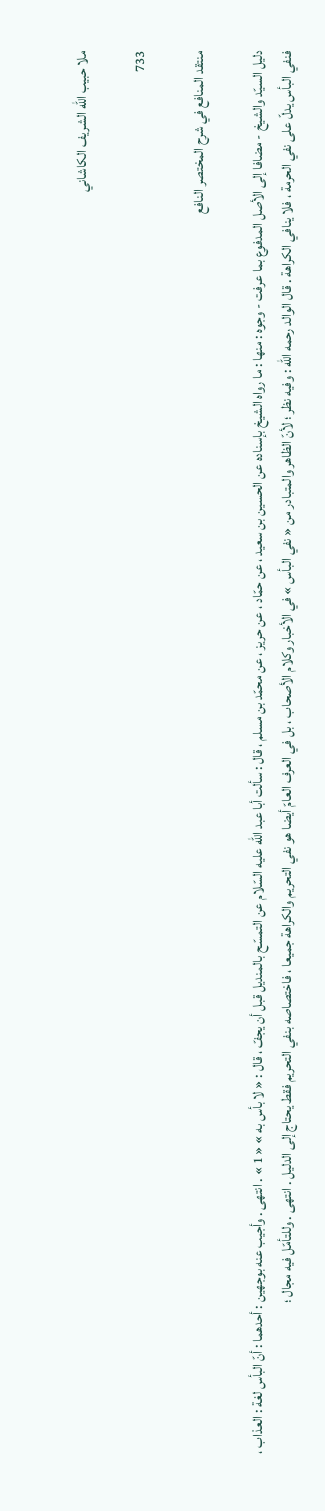ملا حبيب الله الشريف الكاشاني

733

منتقد المنافع في شرح المختصر النافع

دليل السيّد والشيخ - مضافا إلى الأصل المدفوع بما عرفت - وجوه : منها : ما رواه الشيخ بإسناده عن الحسين بن سعيد ، عن حمّاد ، عن حريز ، عن محمّد بن مسلم ، قال : سألت أبا عبد الله عليه السّلام عن التمسّح بالمنديل قبل أن يجفّ ، قال : « لا بأس به » « 1 » . انتهى . وأجيب عنه بوجهين : أحدهما : أنّ البأس لغة : العذاب ، فنفي البأس يدلّ على نفي الحرمة ، فلا ينافي الكراهة . قال الوالد رحمه اللّه : وفيه نظر ؛ لأنّ الظاهر والمتبادر من « نفي البأس » في الأخبار وكلام الأصحاب ، بل في العرف العامّ أيضا هو نفي التحريم والكراهة جميعا ، فاختصاصه بنفي التحريم فقط يحتاج إلى الدليل . انتهى . وللتأمّل فيه مجال ؛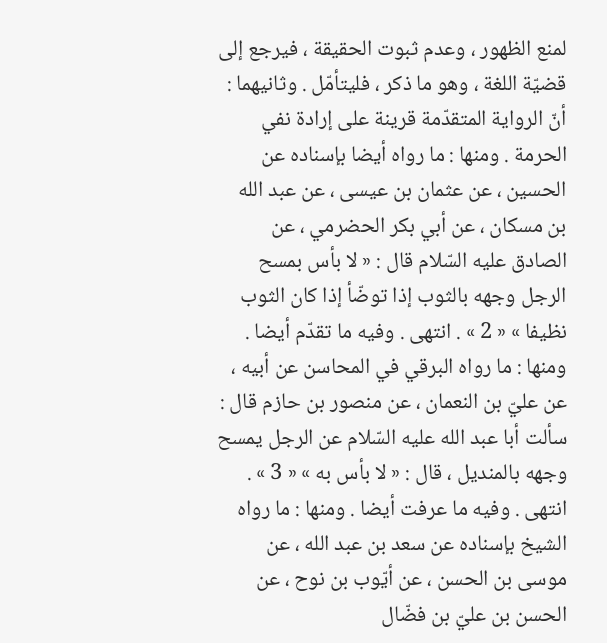لمنع الظهور ، وعدم ثبوت الحقيقة ، فيرجع إلى قضيّة اللغة ، وهو ما ذكر ، فليتأمّل . وثانيهما : أنّ الرواية المتقدّمة قرينة على إرادة نفي الحرمة . ومنها : ما رواه أيضا بإسناده عن الحسين ، عن عثمان بن عيسى ، عن عبد الله بن مسكان ، عن أبي بكر الحضرمي ، عن الصادق عليه السّلام قال : « لا بأس بمسح الرجل وجهه بالثوب إذا توضّأ إذا كان الثوب نظيفا » « 2 » . انتهى . وفيه ما تقدّم أيضا . ومنها : ما رواه البرقي في المحاسن عن أبيه ، عن عليّ بن النعمان ، عن منصور بن حازم قال : سألت أبا عبد الله عليه السّلام عن الرجل يمسح وجهه بالمنديل ، قال : « لا بأس به » « 3 » . انتهى . وفيه ما عرفت أيضا . ومنها : ما رواه الشيخ بإسناده عن سعد بن عبد الله ، عن موسى بن الحسن ، عن أيّوب بن نوح ، عن الحسن بن عليّ بن فضّال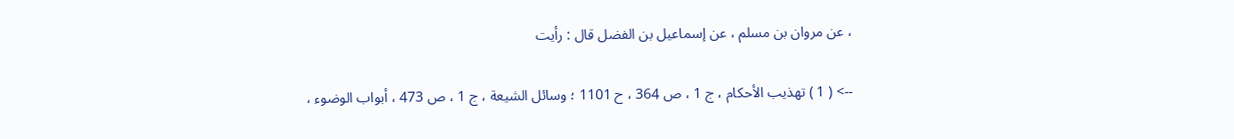، عن مروان بن مسلم ، عن إسماعيل بن الفضل قال : رأيت

--> ( 1 ) تهذيب الأحكام ، ج 1 ، ص 364 ، ح 1101 ؛ وسائل الشيعة ، ج 1 ، ص 473 ، أبواب الوضوء ،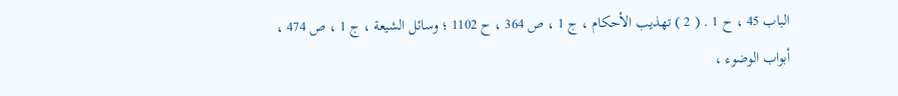الباب 45 ، ح 1 . ( 2 ) تهذيب الأحكام ، ج 1 ، ص 364 ، ح 1102 ؛ وسائل الشيعة ، ج 1 ، ص 474 ، أبواب الوضوء ،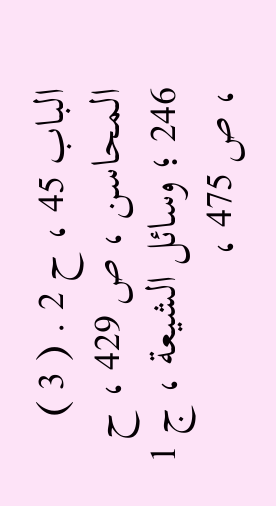الباب 45 ، ح 2 . ( 3 ) المحاسن ، ص 429 ، ح 246 ؛ وسائل الشيعة ، ج 1 ، ص 475 ،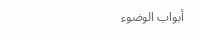أبواب الوضوء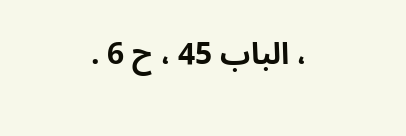، الباب 45 ، ح 6 .